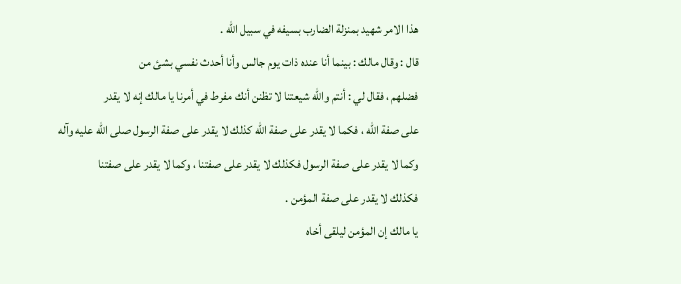هذا الامر شهيد بمنزلة الضارب بسيفه في سبيل الله .
قال : وقال مالك : بينما أنا عنده ذات يوم جالس وأنا أحدث نفسي بشئ من
فضلهم ، فقال لي : أنتم والله شيعتنا لا تظنن أنك مفرط في أمرنا يا مالك إنه لا يقدر
على صفة الله ، فكما لا يقدر على صفة الله كذلك لا يقدر على صفة الرسول صلى الله عليه وآله
وكما لا يقدر على صفة الرسول فكذلك لا يقدر على صفتنا ، وكما لا يقدر على صفتنا
فكذلك لا يقدر على صفة المؤمن .
يا مالك إن المؤمن ليلقى أخاه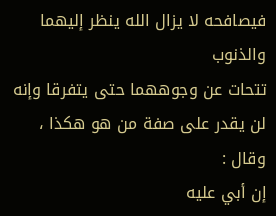فيصافحه لا يزال الله ينظر إليهما والذنوب
تتحات عن وجوههما حتى يتفرقا وإنه لن يقدر على صفة من هو هكذا ، وقال :
إن أبي عليه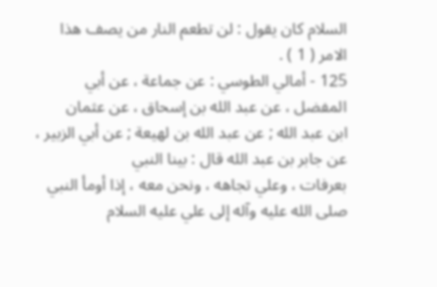السلام كان يقول : لن تطعم النار من يصف هذا الامر ( 1 ) .
125 - أمالي الطوسي : عن جماعة ، عن أبي المفضل ، عن عبد الله بن إسحاق ، عن عثمان
ابن عبد الله ; عن عبد الله بن لهيعة ; عن أبي الزبير ، عن جابر بن عبد الله قال : بينا النبي
بعرفات ، وعلي تجاهه ، ونحن معه ، إذا أومأ النبي صلى الله عليه وآله إلى علي عليه السلام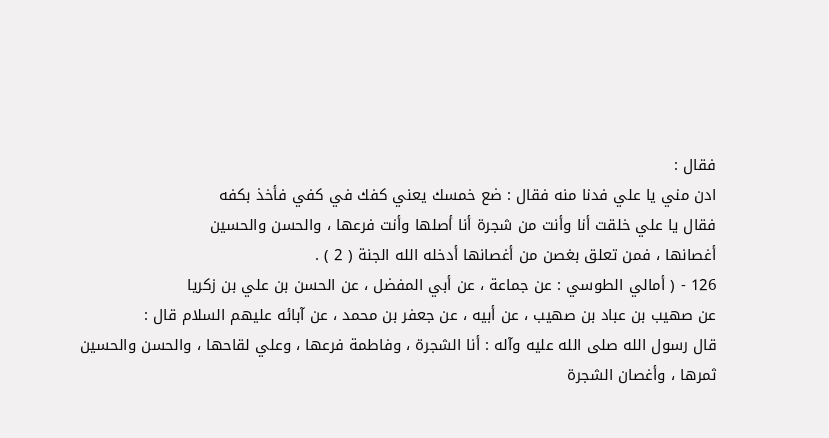فقال :
ادن مني يا علي فدنا منه فقال : ضع خمسك يعني كفك في كفي فأخذ بكفه
فقال يا علي خلقت أنا وأنت من شجرة أنا أصلها وأنت فرعها ، والحسن والحسين
أغصانها ، فمن تعلق بغصن من أغصانها أدخله الله الجنة ( 2 ) .
126 - ( أمالي الطوسي : عن جماعة ، عن أبي المفضل ، عن الحسن بن علي بن زكريا
عن صهيب بن عباد بن صهيب ، عن أبيه ، عن جعفر بن محمد ، عن آبائه عليهم السلام قال :
قال رسول الله صلى الله عليه وآله : أنا الشجرة ، وفاطمة فرعها ، وعلي لقاحها ، والحسن والحسين
ثمرها ، وأغصان الشجرة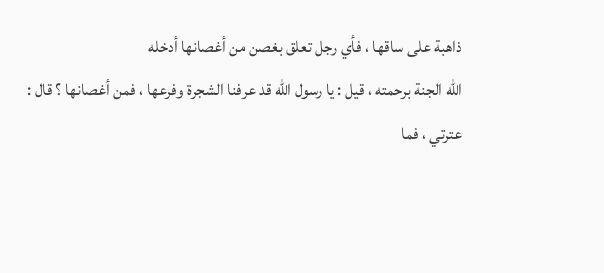ذاهبة على ساقها ، فأي رجل تعلق بغصن من أغصانها أدخله
الله الجنة برحمته ، قيل : يا رسول الله قد عرفنا الشجرة وفرعها ، فمن أغصانها ؟ قال :
عترتي ، فما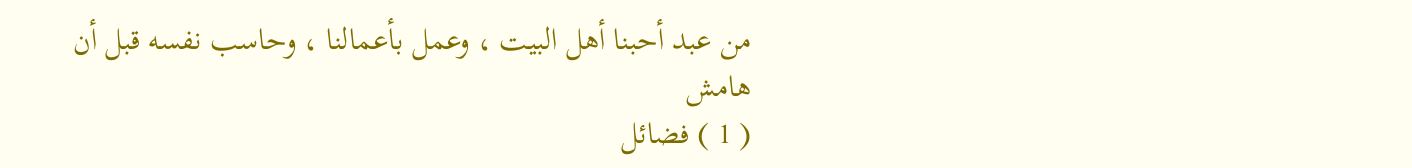من عبد أحبنا أهل البيت ، وعمل بأعمالنا ، وحاسب نفسه قبل أن
هامش
( 1 ) فضائل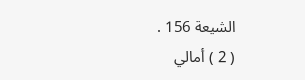الشيعة 156 .
( 2 ) أمالي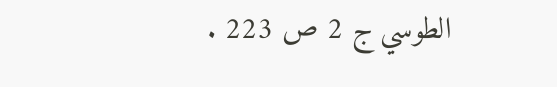الطوسي ج 2 ص 223 .